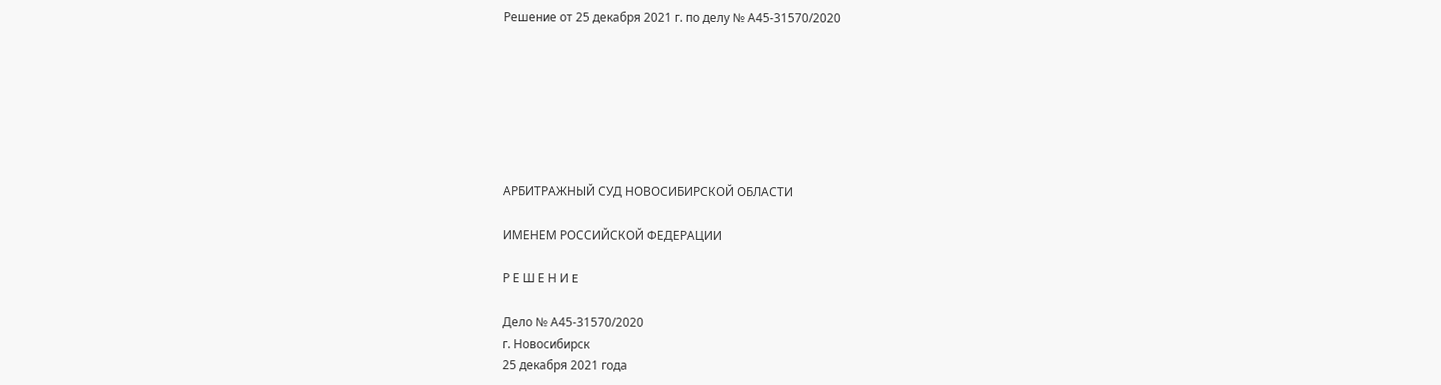Решение от 25 декабря 2021 г. по делу № А45-31570/2020







АРБИТРАЖНЫЙ СУД НОВОСИБИРСКОЙ ОБЛАСТИ

ИМЕНЕМ РОССИЙСКОЙ ФЕДЕРАЦИИ

Р Е Ш Е Н И E

Дело № А45-31570/2020
г. Новосибирск
25 декабря 2021 года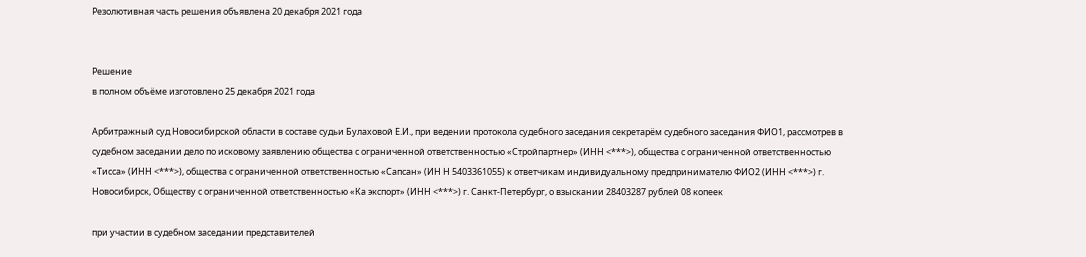Резолютивная часть решения объявлена 20 декабря 2021 года


Решение
в полном объёме изготовлено 25 декабря 2021 года

Арбитражный суд Новосибирской области в составе судьи Булаховой Е.И., при ведении протокола судебного заседания секретарём судебного заседания ФИО1, рассмотрев в судебном заседании дело по исковому заявлению общества с ограниченной ответственностью «Стройпартнер» (ИНН <***>), общества с ограниченной ответственностью «Тисса» (ИНН <***>), общества с ограниченной ответственностью «Сапсан» (ИН Н 5403361055) к ответчикам индивидуальному предпринимателю ФИО2 (ИНН <***>) г. Новосибирск, Обществу с ограниченной ответственностью «Ка экспорт» (ИНН <***>) г. Санкт-Петербург, о взыскании 28403287 рублей 08 копеек

при участии в судебном заседании представителей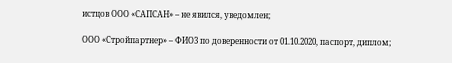истцов ООО «САПСАН» – не явился, уведомлен;

ООО «Стройпартнер» – ФИО3 по доверенности от 01.10.2020, паспорт, диплом;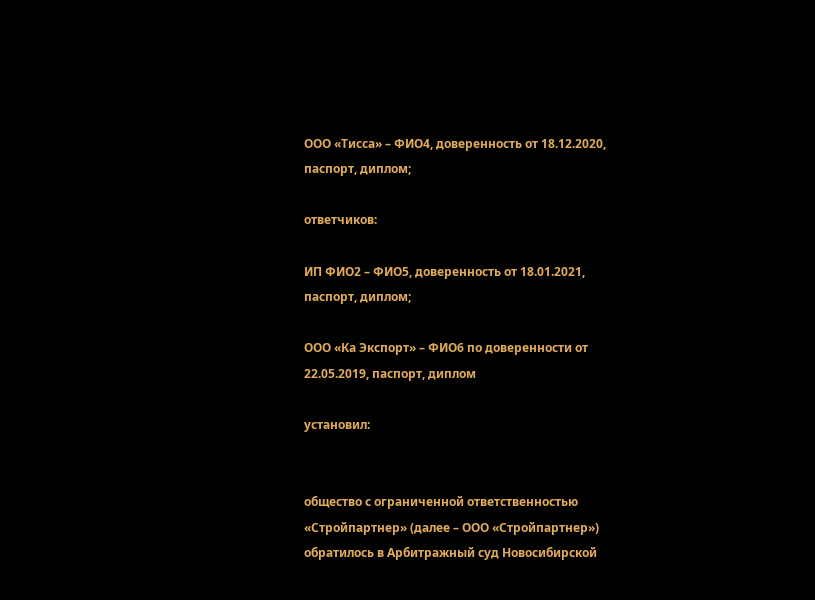ООО «Тисса» – ФИО4, доверенность от 18.12.2020, паспорт, диплом;

ответчиков:

ИП ФИО2 – ФИО5, доверенность от 18.01.2021, паспорт, диплом;

ООО «Ка Экспорт» – ФИО6 по доверенности от 22.05.2019, паспорт, диплом

установил:


общество с ограниченной ответственностью «Стройпартнер» (далее – ООО «Стройпартнер») обратилось в Арбитражный суд Новосибирской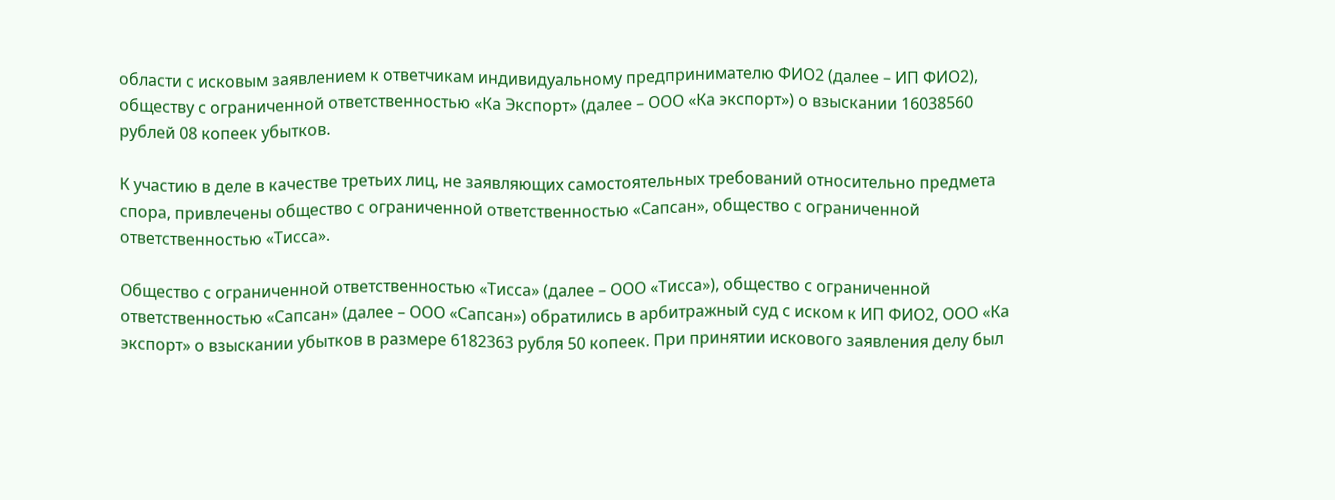области с исковым заявлением к ответчикам индивидуальному предпринимателю ФИО2 (далее – ИП ФИО2), обществу с ограниченной ответственностью «Ка Экспорт» (далее – ООО «Ка экспорт») о взыскании 16038560 рублей 08 копеек убытков.

К участию в деле в качестве третьих лиц, не заявляющих самостоятельных требований относительно предмета спора, привлечены общество с ограниченной ответственностью «Сапсан», общество с ограниченной ответственностью «Тисса».

Общество с ограниченной ответственностью «Тисса» (далее – ООО «Тисса»), общество с ограниченной ответственностью «Сапсан» (далее – ООО «Сапсан») обратились в арбитражный суд с иском к ИП ФИО2, ООО «Ка экспорт» о взыскании убытков в размере 6182363 рубля 50 копеек. При принятии искового заявления делу был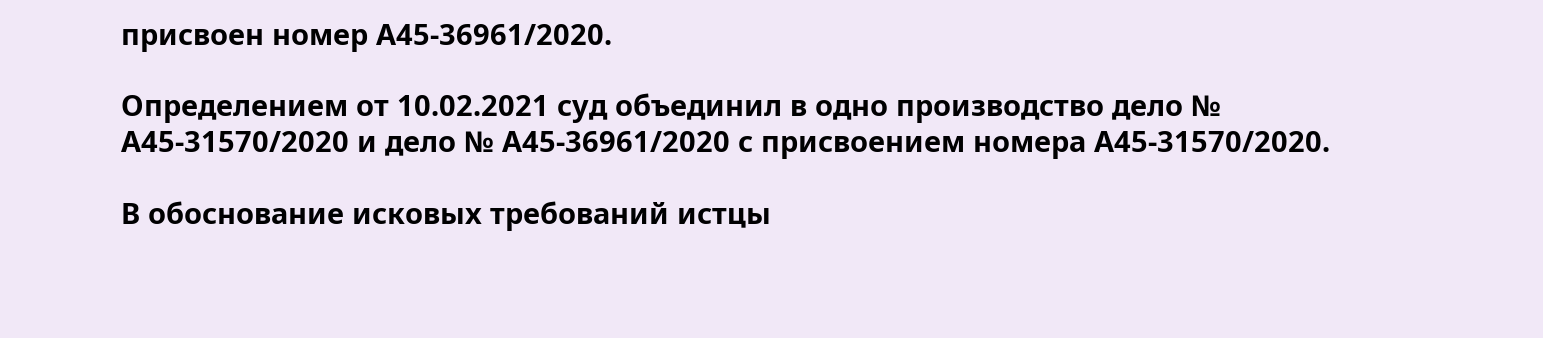присвоен номер А45-36961/2020.

Определением от 10.02.2021 суд объединил в одно производство дело № А45-31570/2020 и дело № А45-36961/2020 с присвоением номера А45-31570/2020.

В обоснование исковых требований истцы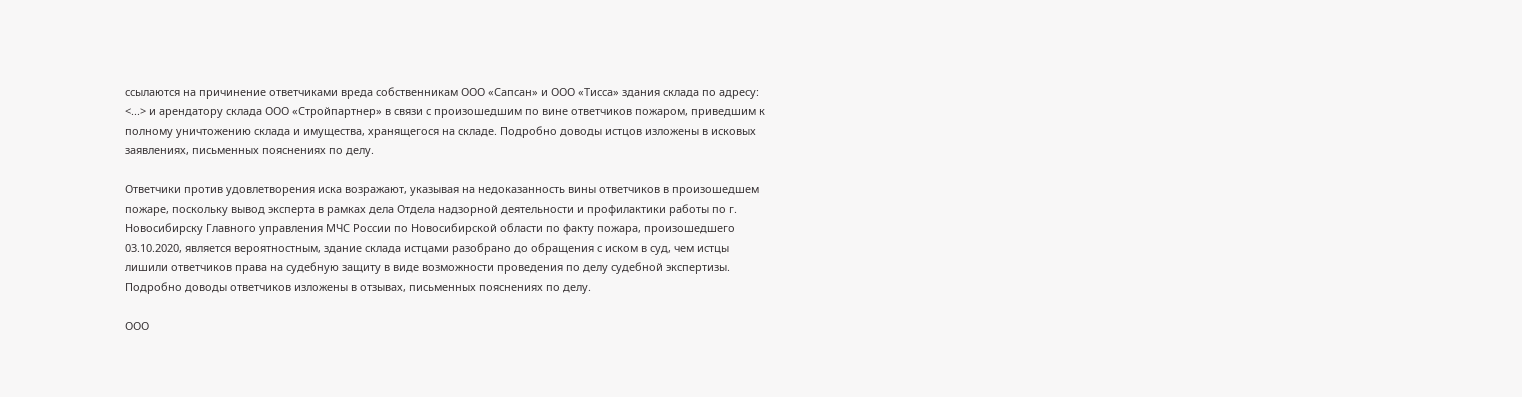ссылаются на причинение ответчиками вреда собственникам ООО «Сапсан» и ООО «Тисса» здания склада по адресу: <...> и арендатору склада ООО «Стройпартнер» в связи с произошедшим по вине ответчиков пожаром, приведшим к полному уничтожению склада и имущества, хранящегося на складе. Подробно доводы истцов изложены в исковых заявлениях, письменных пояснениях по делу.

Ответчики против удовлетворения иска возражают, указывая на недоказанность вины ответчиков в произошедшем пожаре, поскольку вывод эксперта в рамках дела Отдела надзорной деятельности и профилактики работы по г. Новосибирску Главного управления МЧС России по Новосибирской области по факту пожара, произошедшего 03.10.2020, является вероятностным, здание склада истцами разобрано до обращения с иском в суд, чем истцы лишили ответчиков права на судебную защиту в виде возможности проведения по делу судебной экспертизы. Подробно доводы ответчиков изложены в отзывах, письменных пояснениях по делу.

ООО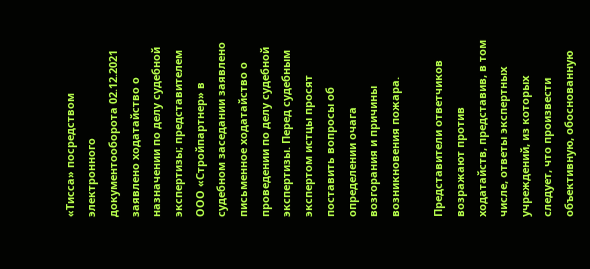«Тисса» посредством электронного документооборота 02.12.2021 заявлено ходатайство о назначении по делу судебной экспертизы; представителем ООО «Стройпартнер» в судебном заседании заявлено письменное ходатайство о проведении по делу судебной экспертизы. Перед судебным экспертом истцы просят поставить вопросы об определении очага возгорания и причины возникновения пожара.

Представители ответчиков возражают против ходатайств, представив, в том числе, ответы экспертных учреждений, из которых следует, что произвести объективную, обоснованную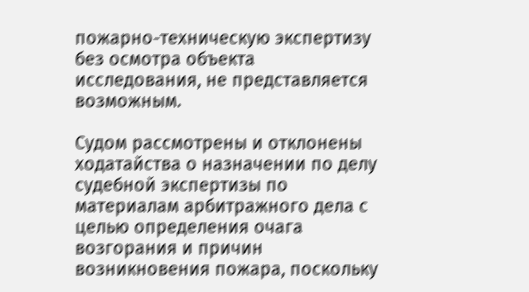пожарно-техническую экспертизу без осмотра объекта исследования, не представляется возможным.

Судом рассмотрены и отклонены ходатайства о назначении по делу судебной экспертизы по материалам арбитражного дела с целью определения очага возгорания и причин возникновения пожара, поскольку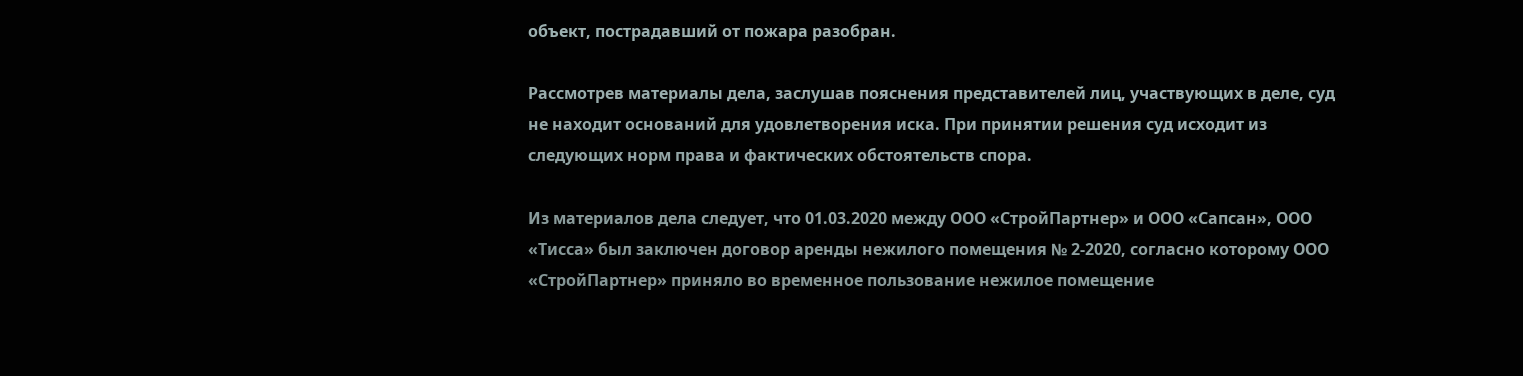объект, пострадавший от пожара разобран.

Рассмотрев материалы дела, заслушав пояснения представителей лиц, участвующих в деле, суд не находит оснований для удовлетворения иска. При принятии решения суд исходит из следующих норм права и фактических обстоятельств спора.

Из материалов дела следует, что 01.03.2020 между ООО «СтройПартнер» и ООО «Сапсан», ООО «Тисса» был заключен договор аренды нежилого помещения № 2-2020, согласно которому ООО «СтройПартнер» приняло во временное пользование нежилое помещение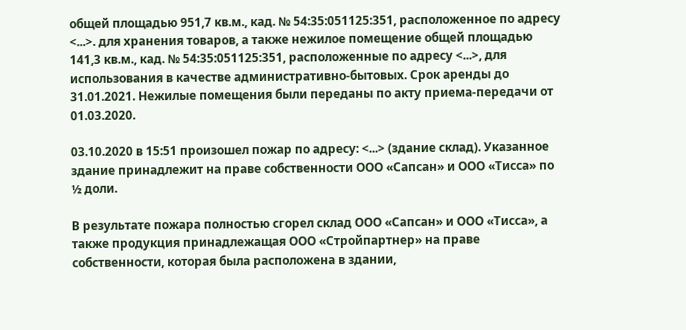общей площадью 951,7 кв.м., кад. № 54:35:051125:351, расположенное по адресу <...>. для хранения товаров, а также нежилое помещение общей площадью 141,3 кв.м., кад. № 54:35:051125:351, расположенные по адресу <...>, для использования в качестве административно-бытовых. Срок аренды до 31.01.2021. Нежилые помещения были переданы по акту приема-передачи от 01.03.2020.

03.10.2020 в 15:51 произошел пожар по адресу: <...> (здание склад). Указанное здание принадлежит на праве собственности ООО «Сапсан» и ООО «Тисса» по ½ доли.

В результате пожара полностью сгорел склад ООО «Сапсан» и ООО «Тисса», а также продукция принадлежащая ООО «Стройпартнер» на праве собственности, которая была расположена в здании,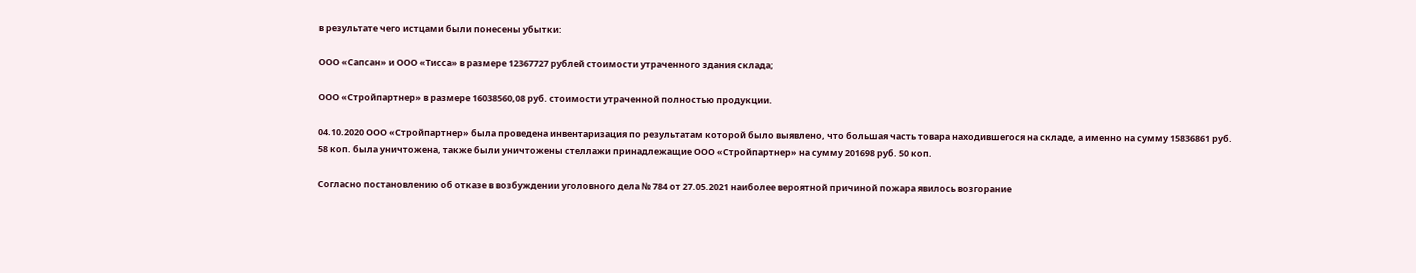в результате чего истцами были понесены убытки:

ООО «Сапсан» и ООО «Тисса» в размере 12367727 рублей стоимости утраченного здания склада;

ООО «Стройпартнер» в размере 16038560,08 руб. стоимости утраченной полностью продукции.

04.10.2020 ООО «Стройпартнер» была проведена инвентаризация по результатам которой было выявлено, что большая часть товара находившегося на складе, а именно на сумму 15836861 руб. 58 коп. была уничтожена, также были уничтожены стеллажи принадлежащие ООО «Стройпартнер» на сумму 201698 руб. 50 коп.

Согласно постановлению об отказе в возбуждении уголовного дела № 784 от 27.05.2021 наиболее вероятной причиной пожара явилось возгорание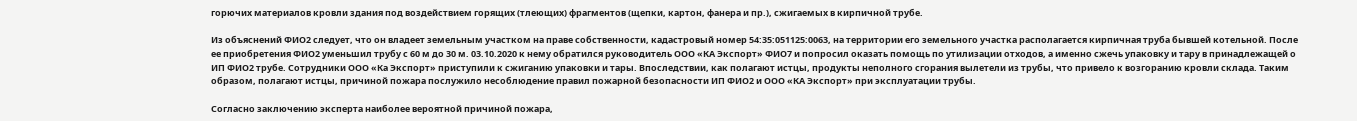горючих материалов кровли здания под воздействием горящих (тлеющих) фрагментов (щепки, картон, фанера и пр.), сжигаемых в кирпичной трубе.

Из объяснений ФИО2 следует, что он владеет земельным участком на праве собственности, кадастровый номер 54:35:051125:0063, на территории его земельного участка располагается кирпичная труба бывшей котельной. После ее приобретения ФИО2 уменьшил трубу с 60 м до 30 м. 03.10.2020 к нему обратился руководитель ООО «КА Экспорт» ФИО7 и попросил оказать помощь по утилизации отходов, а именно сжечь упаковку и тару в принадлежащей о ИП ФИО2 трубе. Сотрудники ООО «Ка Экспорт» приступили к сжиганию упаковки и тары. Впоследствии, как полагают истцы, продукты неполного сгорания вылетели из трубы, что привело к возгоранию кровли склада. Таким образом, полагают истцы, причиной пожара послужило несоблюдение правил пожарной безопасности ИП ФИО2 и ООО «КА Экспорт» при эксплуатации трубы.

Согласно заключению эксперта наиболее вероятной причиной пожара,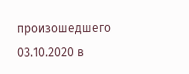произошедшего 03.10.2020 в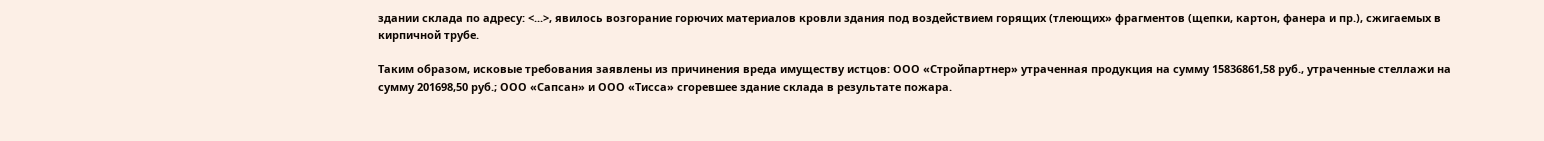здании склада по адресу: <...>, явилось возгорание горючих материалов кровли здания под воздействием горящих (тлеющих» фрагментов (щепки, картон, фанера и пр.), сжигаемых в кирпичной трубе.

Таким образом, исковые требования заявлены из причинения вреда имуществу истцов: ООО «Стройпартнер» утраченная продукция на сумму 15836861,58 руб., утраченные стеллажи на сумму 201698,50 руб.; ООО «Сапсан» и ООО «Тисса» сгоревшее здание склада в результате пожара.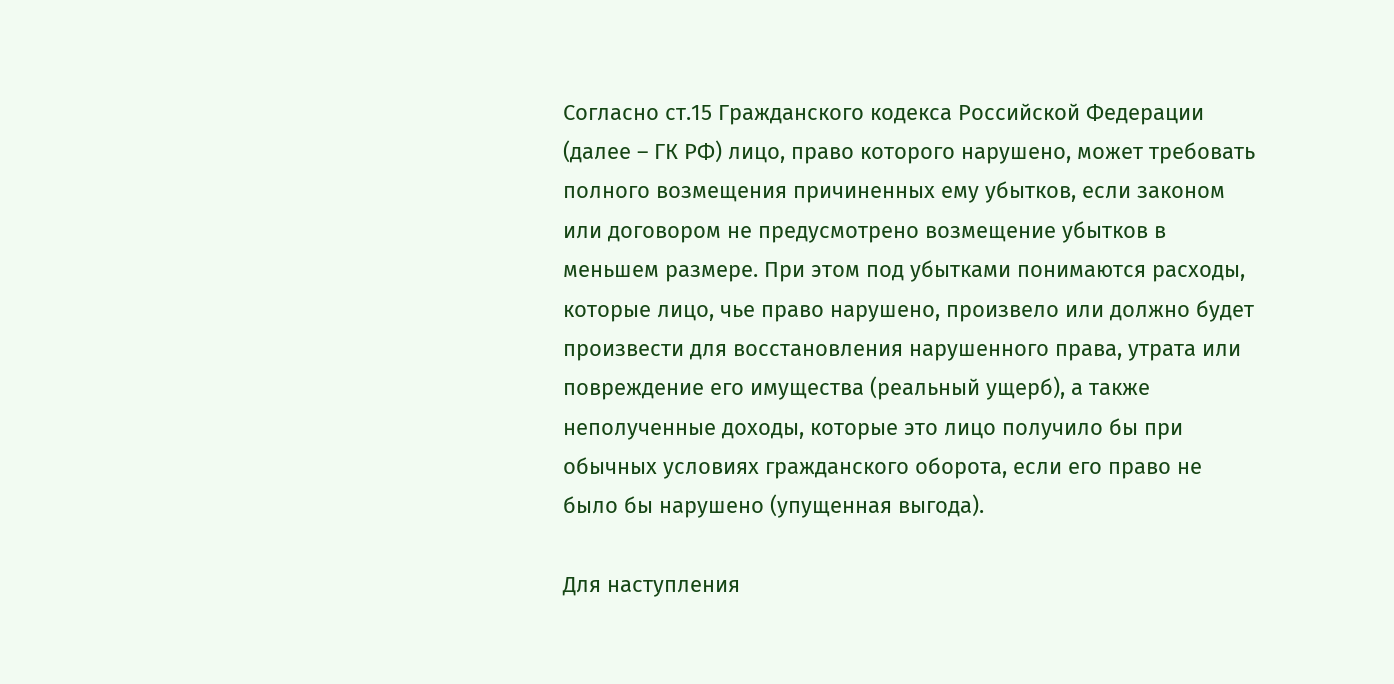Согласно ст.15 Гражданского кодекса Российской Федерации (далее – ГК РФ) лицо, право которого нарушено, может требовать полного возмещения причиненных ему убытков, если законом или договором не предусмотрено возмещение убытков в меньшем размере. При этом под убытками понимаются расходы, которые лицо, чье право нарушено, произвело или должно будет произвести для восстановления нарушенного права, утрата или повреждение его имущества (реальный ущерб), а также неполученные доходы, которые это лицо получило бы при обычных условиях гражданского оборота, если его право не было бы нарушено (упущенная выгода).

Для наступления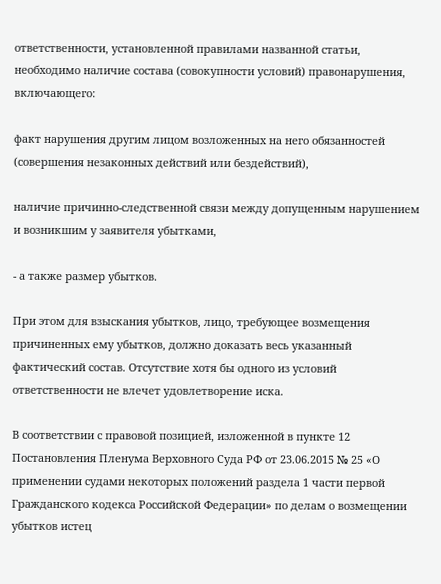ответственности, установленной правилами названной статьи, необходимо наличие состава (совокупности условий) правонарушения, включающего:

факт нарушения другим лицом возложенных на него обязанностей (совершения незаконных действий или бездействий),

наличие причинно-следственной связи между допущенным нарушением и возникшим у заявителя убытками,

- а также размер убытков.

При этом для взыскания убытков, лицо, требующее возмещения причиненных ему убытков, должно доказать весь указанный фактический состав. Отсутствие хотя бы одного из условий ответственности не влечет удовлетворение иска.

В соответствии с правовой позицией, изложенной в пункте 12 Постановления Пленума Верховного Суда РФ от 23.06.2015 № 25 «О применении судами некоторых положений раздела 1 части первой Гражданского кодекса Российской Федерации» по делам о возмещении убытков истец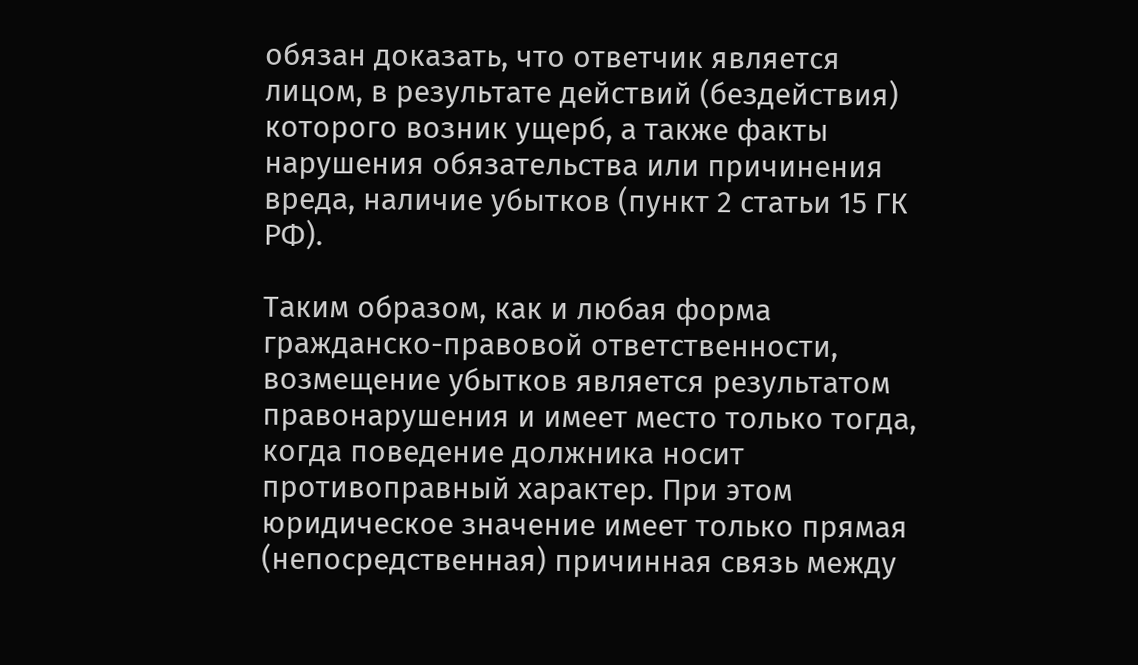обязан доказать, что ответчик является лицом, в результате действий (бездействия) которого возник ущерб, а также факты нарушения обязательства или причинения вреда, наличие убытков (пункт 2 статьи 15 ГК РФ).

Таким образом, как и любая форма гражданско-правовой ответственности, возмещение убытков является результатом правонарушения и имеет место только тогда, когда поведение должника носит противоправный характер. При этом юридическое значение имеет только прямая (непосредственная) причинная связь между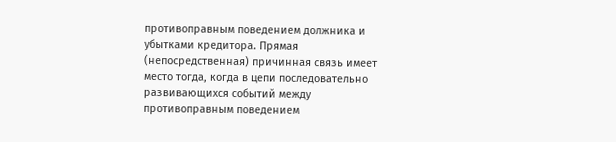противоправным поведением должника и убытками кредитора. Прямая (непосредственная) причинная связь имеет место тогда, когда в цепи последовательно развивающихся событий между противоправным поведением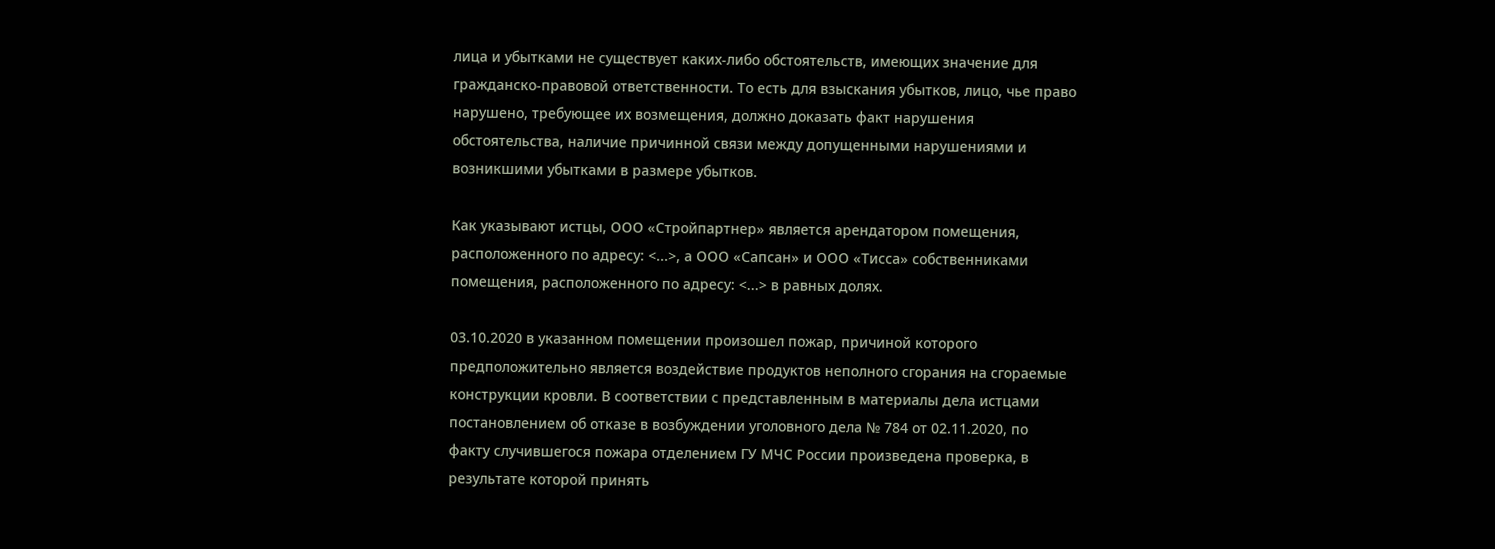лица и убытками не существует каких-либо обстоятельств, имеющих значение для гражданско-правовой ответственности. То есть для взыскания убытков, лицо, чье право нарушено, требующее их возмещения, должно доказать факт нарушения обстоятельства, наличие причинной связи между допущенными нарушениями и возникшими убытками в размере убытков.

Как указывают истцы, ООО «Стройпартнер» является арендатором помещения, расположенного по адресу: <...>, а ООО «Сапсан» и ООО «Тисса» собственниками помещения, расположенного по адресу: <...> в равных долях.

03.10.2020 в указанном помещении произошел пожар, причиной которого предположительно является воздействие продуктов неполного сгорания на сгораемые конструкции кровли. В соответствии с представленным в материалы дела истцами постановлением об отказе в возбуждении уголовного дела № 784 от 02.11.2020, по факту случившегося пожара отделением ГУ МЧС России произведена проверка, в результате которой принять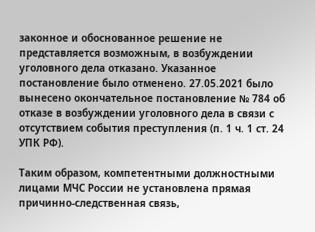законное и обоснованное решение не представляется возможным, в возбуждении уголовного дела отказано. Указанное постановление было отменено. 27.05.2021 было вынесено окончательное постановление № 784 об отказе в возбуждении уголовного дела в связи с отсутствием события преступления (п. 1 ч. 1 ст. 24 УПК РФ).

Таким образом, компетентными должностными лицами МЧС России не установлена прямая причинно-следственная связь,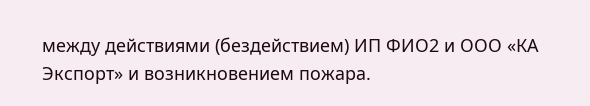между действиями (бездействием) ИП ФИО2 и ООО «КА Экспорт» и возникновением пожара.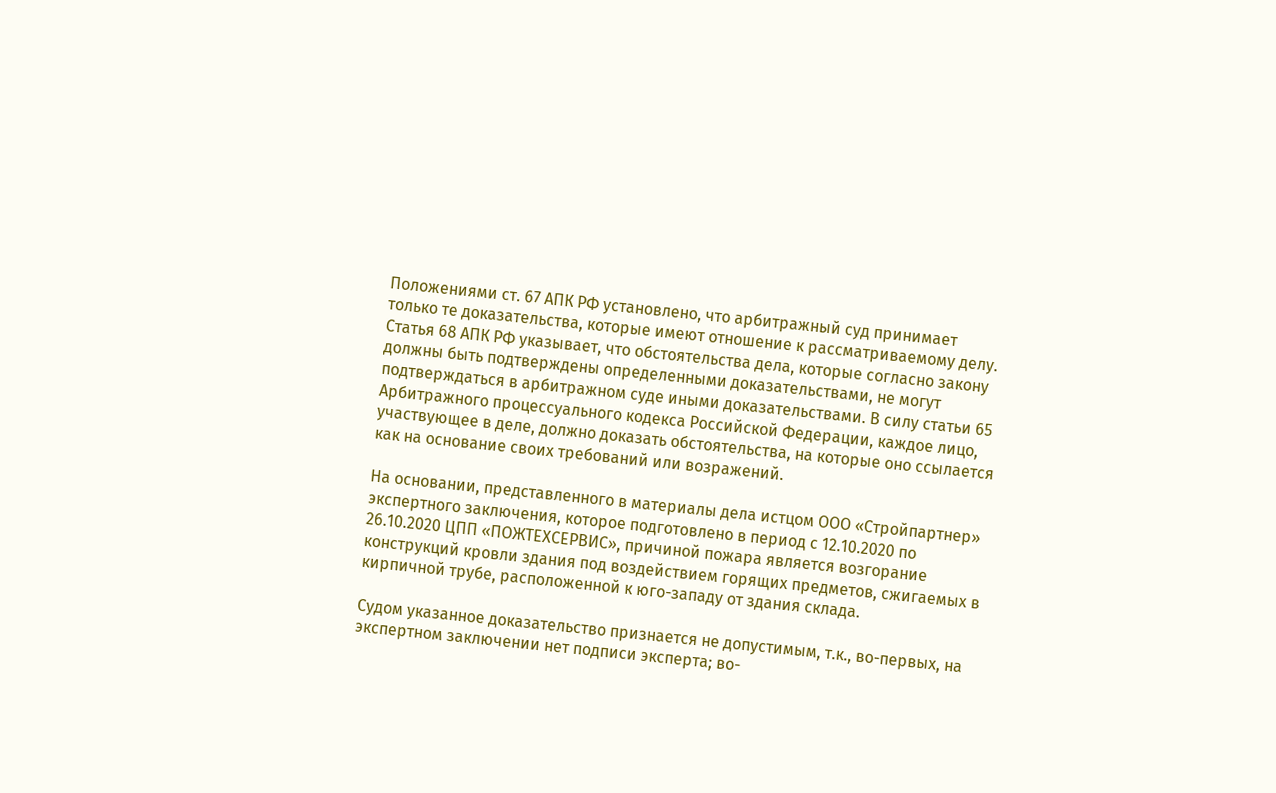Положениями ст. 67 АПК РФ установлено, что арбитражный суд принимает только те доказательства, которые имеют отношение к рассматриваемому делу. Статья 68 АПК РФ указывает, что обстоятельства дела, которые согласно закону должны быть подтверждены определенными доказательствами, не могут подтверждаться в арбитражном суде иными доказательствами. В силу статьи 65 Арбитражного процессуального кодекса Российской Федерации, каждое лицо, участвующее в деле, должно доказать обстоятельства, на которые оно ссылается как на основание своих требований или возражений.

На основании, представленного в материалы дела истцом ООО «Стройпартнер» экспертного заключения, которое подготовлено в период с 12.10.2020 по 26.10.2020 ЦПП «ПОЖТЕХСЕРВИС», причиной пожара является возгорание конструкций кровли здания под воздействием горящих предметов, сжигаемых в кирпичной трубе, расположенной к юго-западу от здания склада.

Судом указанное доказательство признается не допустимым, т.к., во-первых, на экспертном заключении нет подписи эксперта; во-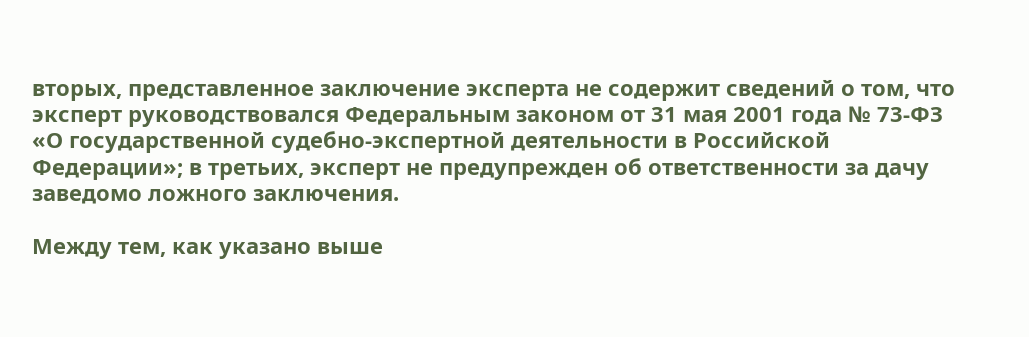вторых, представленное заключение эксперта не содержит сведений о том, что эксперт руководствовался Федеральным законом от 31 мая 2001 года № 73-ФЗ «О государственной судебно-экспертной деятельности в Российской Федерации»; в третьих, эксперт не предупрежден об ответственности за дачу заведомо ложного заключения.

Между тем, как указано выше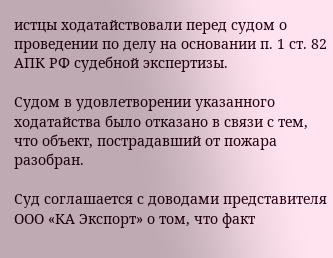истцы ходатайствовали перед судом о проведении по делу на основании п. 1 ст. 82 АПК РФ судебной экспертизы.

Судом в удовлетворении указанного ходатайства было отказано в связи с тем, что объект, пострадавший от пожара разобран.

Суд соглашается с доводами представителя ООО «КА Экспорт» о том, что факт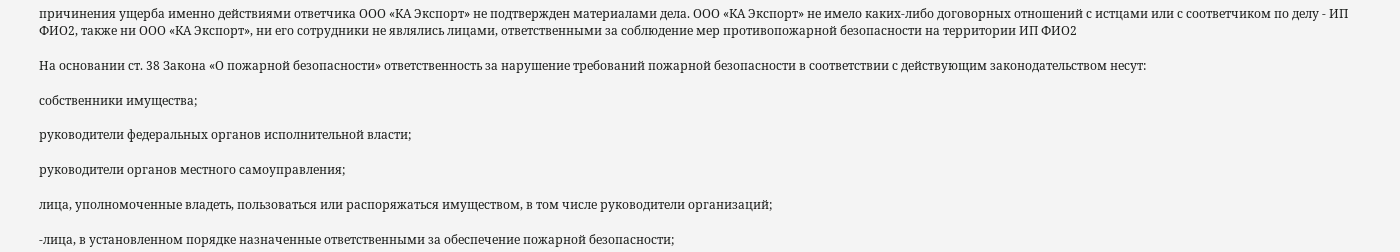причинения ущерба именно действиями ответчика ООО «КА Экспорт» не подтвержден материалами дела. ООО «КА Экспорт» не имело каких-либо договорных отношений с истцами или с соответчиком по делу - ИП ФИО2, также ни ООО «КА Экспорт», ни его сотрудники не являлись лицами, ответственными за соблюдение мер противопожарной безопасности на территории ИП ФИО2

На основании ст. 38 Закона «О пожарной безопасности» ответственность за нарушение требований пожарной безопасности в соответствии с действующим законодательством несут:

собственники имущества;

руководители федеральных органов исполнительной власти;

руководители органов местного самоуправления;

лица, уполномоченные владеть, пользоваться или распоряжаться имуществом, в том числе руководители организаций;

-лица, в установленном порядке назначенные ответственными за обеспечение пожарной безопасности;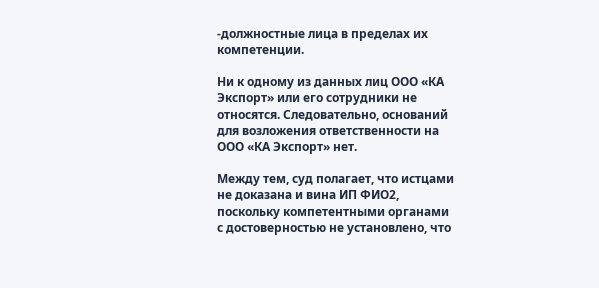-должностные лица в пределах их компетенции.

Ни к одному из данных лиц ООО «КА Экспорт» или его сотрудники не относятся. Следовательно, оснований для возложения ответственности на ООО «КА Экспорт» нет.

Между тем, суд полагает, что истцами не доказана и вина ИП ФИО2, поскольку компетентными органами с достоверностью не установлено, что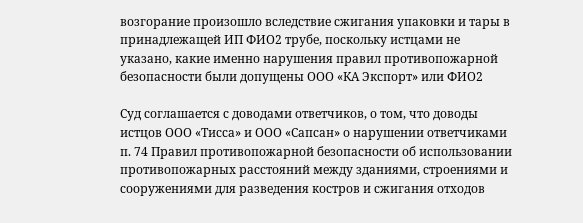возгорание произошло вследствие сжигания упаковки и тары в принадлежащей ИП ФИО2 трубе, поскольку истцами не указано, какие именно нарушения правил противопожарной безопасности были допущены ООО «КА Экспорт» или ФИО2

Суд соглашается с доводами ответчиков, о том, что доводы истцов ООО «Тисса» и ООО «Сапсан» о нарушении ответчиками п. 74 Правил противопожарной безопасности об использовании противопожарных расстояний между зданиями, строениями и сооружениями для разведения костров и сжигания отходов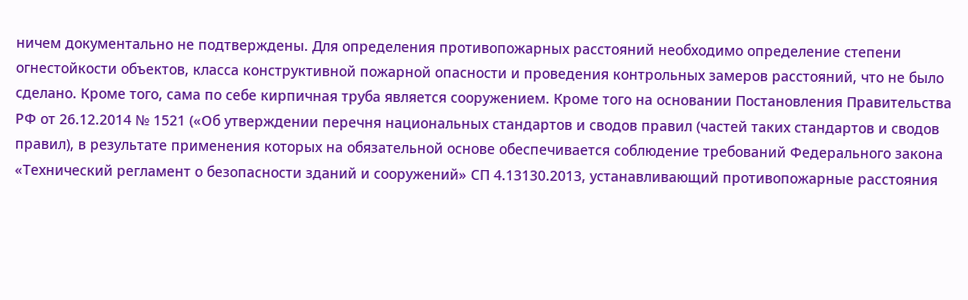ничем документально не подтверждены. Для определения противопожарных расстояний необходимо определение степени огнестойкости объектов, класса конструктивной пожарной опасности и проведения контрольных замеров расстояний, что не было сделано. Кроме того, сама по себе кирпичная труба является сооружением. Кроме того на основании Постановления Правительства РФ от 26.12.2014 № 1521 («Об утверждении перечня национальных стандартов и сводов правил (частей таких стандартов и сводов правил), в результате применения которых на обязательной основе обеспечивается соблюдение требований Федерального закона «Технический регламент о безопасности зданий и сооружений» СП 4.13130.2013, устанавливающий противопожарные расстояния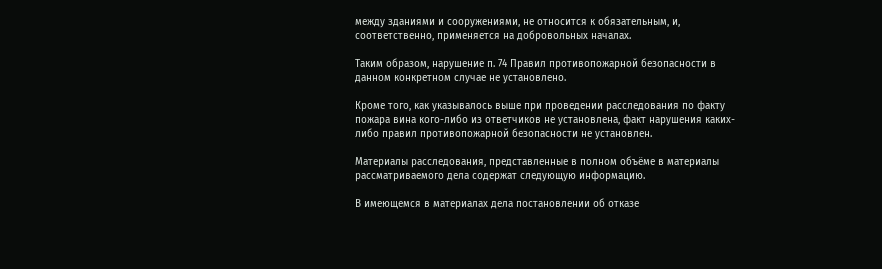между зданиями и сооружениями, не относится к обязательным, и, соответственно, применяется на добровольных началах.

Таким образом, нарушение п. 74 Правил противопожарной безопасности в данном конкретном случае не установлено.

Кроме того, как указывалось выше при проведении расследования по факту пожара вина кого-либо из ответчиков не установлена, факт нарушения каких-либо правил противопожарной безопасности не установлен.

Материалы расследования, представленные в полном объёме в материалы рассматриваемого дела содержат следующую информацию.

В имеющемся в материалах дела постановлении об отказе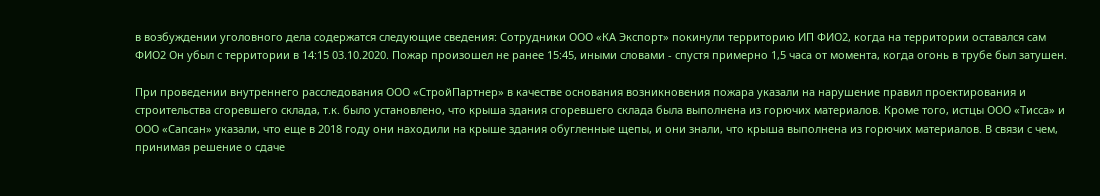в возбуждении уголовного дела содержатся следующие сведения: Сотрудники ООО «КА Экспорт» покинули территорию ИП ФИО2, когда на территории оставался сам ФИО2 Он убыл с территории в 14:15 03.10.2020. Пожар произошел не ранее 15:45, иными словами - спустя примерно 1,5 часа от момента, когда огонь в трубе был затушен.

При проведении внутреннего расследования ООО «СтройПартнер» в качестве основания возникновения пожара указали на нарушение правил проектирования и строительства сгоревшего склада, т.к. было установлено, что крыша здания сгоревшего склада была выполнена из горючих материалов. Кроме того, истцы ООО «Тисса» и ООО «Сапсан» указали, что еще в 2018 году они находили на крыше здания обугленные щепы, и они знали, что крыша выполнена из горючих материалов. В связи с чем, принимая решение о сдаче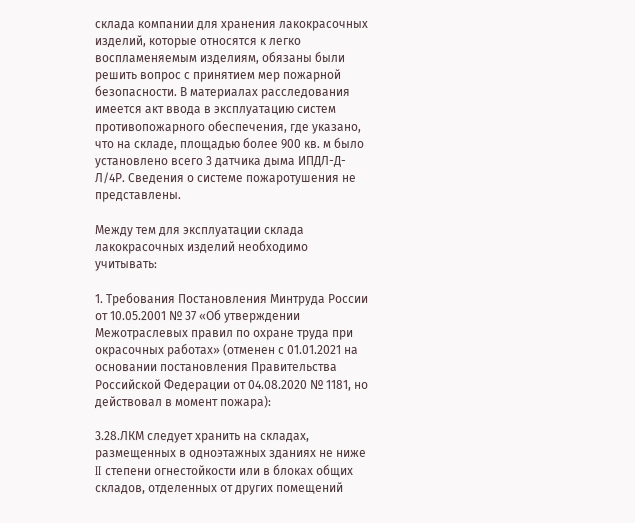склада компании для хранения лакокрасочных изделий, которые относятся к легко воспламеняемым изделиям, обязаны были решить вопрос с принятием мер пожарной безопасности. В материалах расследования имеется акт ввода в эксплуатацию систем противопожарного обеспечения, где указано, что на складе, площадью более 900 кв. м было установлено всего 3 датчика дыма ИПДЛ-Д-Л/4Р. Сведения о системе пожаротушения не представлены.

Между тем для эксплуатации склада лакокрасочных изделий необходимо учитывать:

1. Требования Постановления Минтруда России от 10.05.2001 № 37 «Об утверждении Межотраслевых правил по охране труда при окрасочных работах» (отменен с 01.01.2021 на основании постановления Правительства Российской Федерации от 04.08.2020 № 1181, но действовал в момент пожара):

3.28.ЛКМ следует хранить на складах, размещенных в одноэтажных зданиях не ниже II степени огнестойкости или в блоках общих складов, отделенных от других помещений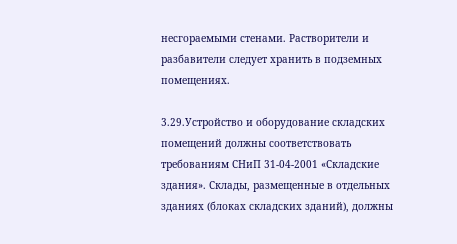несгораемыми стенами. Растворители и разбавители следует хранить в подземных помещениях.

3.29.Устройство и оборудование складских помещений должны соответствовать требованиям СНиП 31-04-2001 «Складские здания». Склады, размещенные в отдельных зданиях (блоках складских зданий), должны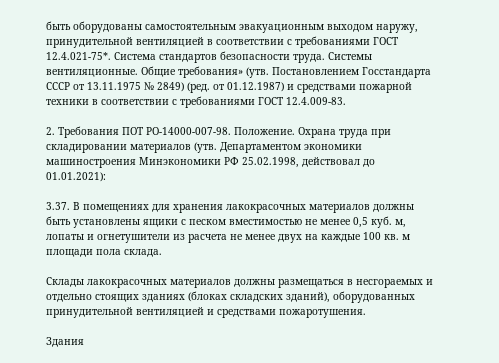быть оборудованы самостоятельным эвакуационным выходом наружу, принудительной вентиляцией в соответствии с требованиями ГОСТ 12.4.021-75*. Система стандартов безопасности труда. Системы вентиляционные. Общие требования» (утв. Постановлением Госстандарта СССР от 13.11.1975 № 2849) (ред. от 01.12.1987) и средствами пожарной техники в соответствии с требованиями ГОСТ 12.4.009-83.

2. Требования ПОТ РО-14000-007-98. Положение. Охрана труда при складировании материалов (утв. Департаментом экономики машиностроения Минэкономики РФ 25.02.1998, действовал до 01.01.2021):

3.37. В помещениях для хранения лакокрасочных материалов должны быть установлены ящики с песком вместимостью не менее 0,5 куб. м, лопаты и огнетушители из расчета не менее двух на каждые 100 кв. м площади пола склада.

Склады лакокрасочных материалов должны размещаться в несгораемых и отдельно стоящих зданиях (блоках складских зданий), оборудованных принудительной вентиляцией и средствами пожаротушения.

Здания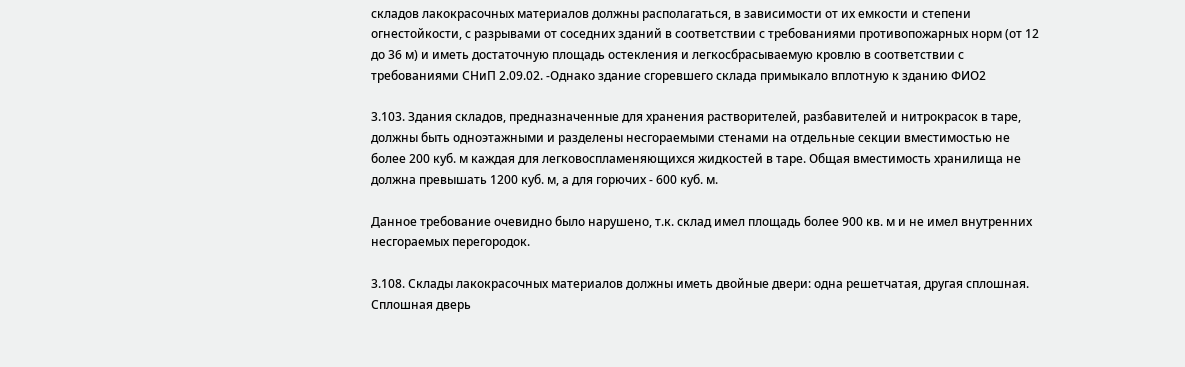складов лакокрасочных материалов должны располагаться, в зависимости от их емкости и степени огнестойкости, с разрывами от соседних зданий в соответствии с требованиями противопожарных норм (от 12 до 36 м) и иметь достаточную площадь остекления и легкосбрасываемую кровлю в соответствии с требованиями СНиП 2.09.02. -Однако здание сгоревшего склада примыкало вплотную к зданию ФИО2

3.103. Здания складов, предназначенные для хранения растворителей, разбавителей и нитрокрасок в таре, должны быть одноэтажными и разделены несгораемыми стенами на отдельные секции вместимостью не более 200 куб. м каждая для легковоспламеняющихся жидкостей в таре. Общая вместимость хранилища не должна превышать 1200 куб. м, а для горючих - 600 куб. м.

Данное требование очевидно было нарушено, т.к. склад имел площадь более 900 кв. м и не имел внутренних несгораемых перегородок.

3.108. Склады лакокрасочных материалов должны иметь двойные двери: одна решетчатая, другая сплошная. Сплошная дверь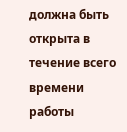должна быть открыта в течение всего времени работы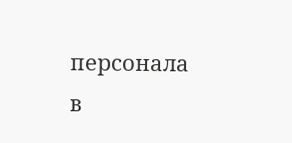персонала в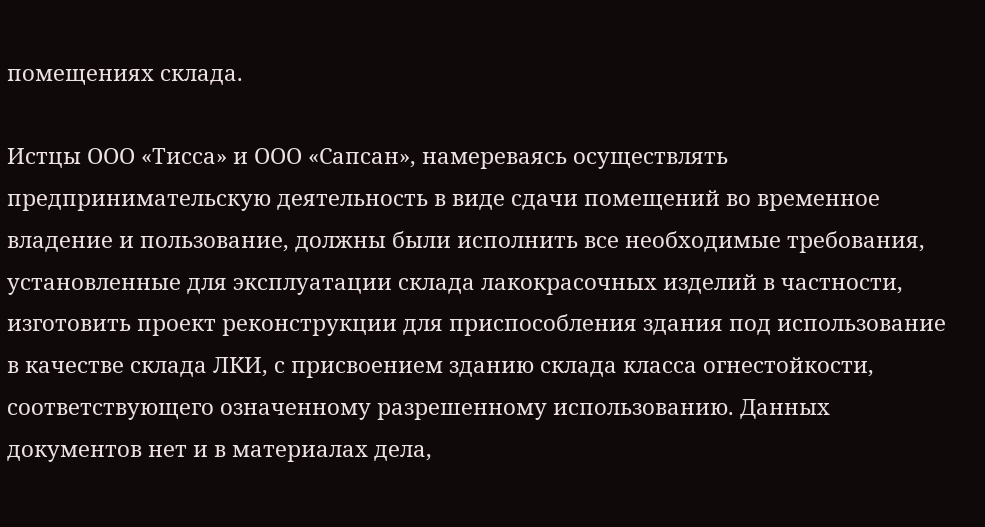помещениях склада.

Истцы ООО «Тисса» и ООО «Сапсан», намереваясь осуществлять предпринимательскую деятельность в виде сдачи помещений во временное владение и пользование, должны были исполнить все необходимые требования, установленные для эксплуатации склада лакокрасочных изделий в частности, изготовить проект реконструкции для приспособления здания под использование в качестве склада ЛКИ, с присвоением зданию склада класса огнестойкости, соответствующего означенному разрешенному использованию. Данных документов нет и в материалах дела,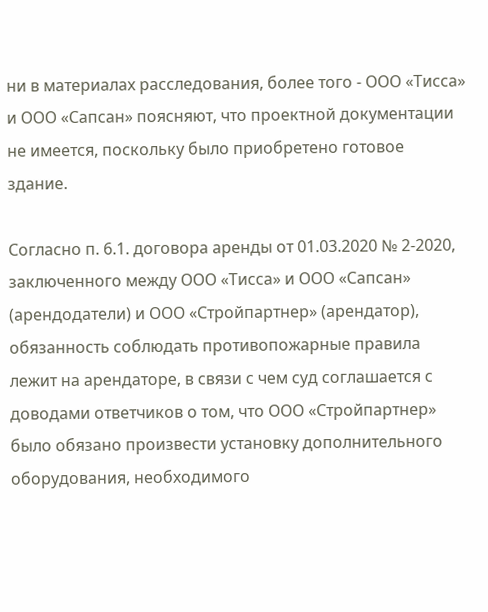ни в материалах расследования, более того - ООО «Тисса» и ООО «Сапсан» поясняют, что проектной документации не имеется, поскольку было приобретено готовое здание.

Согласно п. 6.1. договора аренды от 01.03.2020 № 2-2020, заключенного между ООО «Тисса» и ООО «Сапсан» (арендодатели) и ООО «Стройпартнер» (арендатор), обязанность соблюдать противопожарные правила лежит на арендаторе, в связи с чем суд соглашается с доводами ответчиков о том, что ООО «Стройпартнер» было обязано произвести установку дополнительного оборудования, необходимого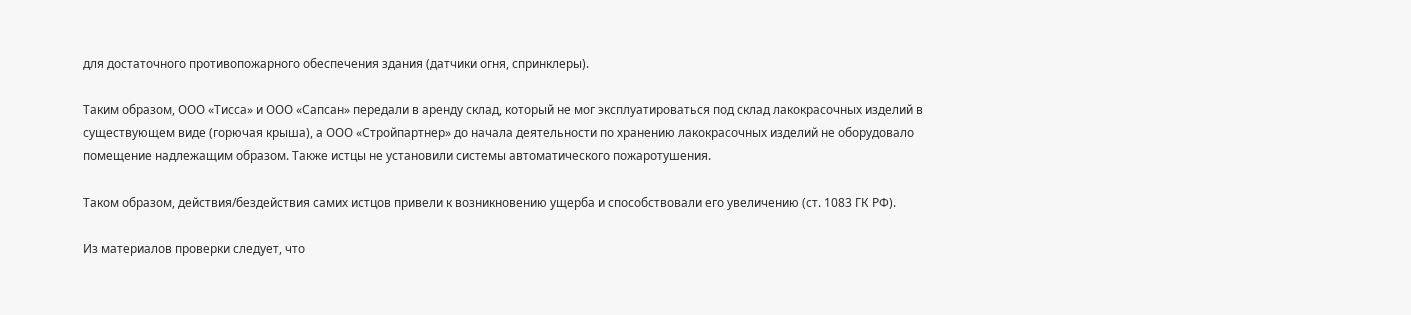для достаточного противопожарного обеспечения здания (датчики огня, спринклеры).

Таким образом, ООО «Тисса» и ООО «Сапсан» передали в аренду склад, который не мог эксплуатироваться под склад лакокрасочных изделий в существующем виде (горючая крыша), а ООО «Стройпартнер» до начала деятельности по хранению лакокрасочных изделий не оборудовало помещение надлежащим образом. Также истцы не установили системы автоматического пожаротушения.

Таком образом, действия/бездействия самих истцов привели к возникновению ущерба и способствовали его увеличению (ст. 1083 ГК РФ).

Из материалов проверки следует, что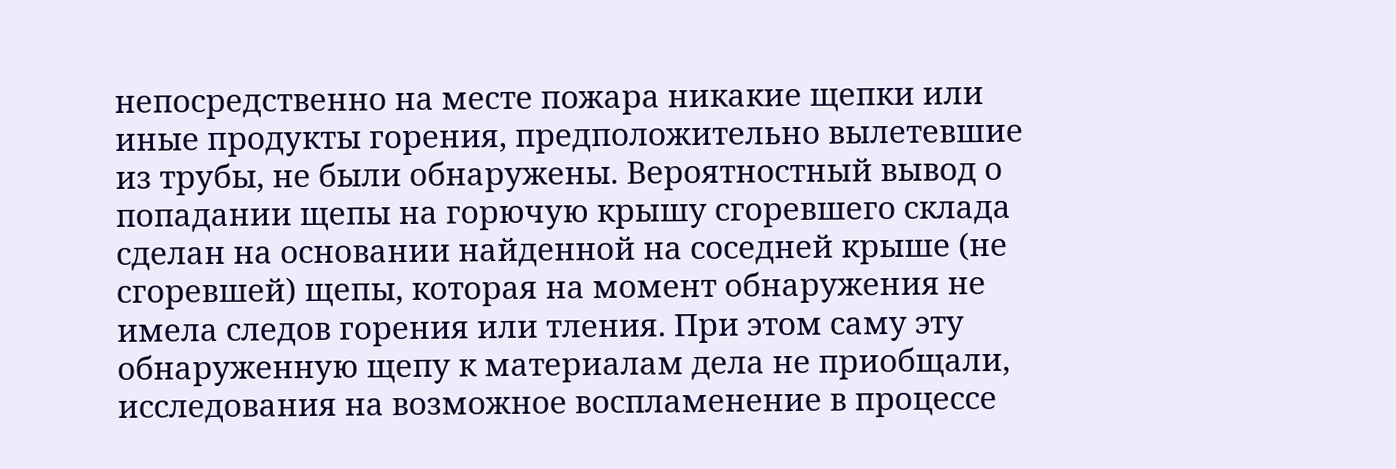непосредственно на месте пожара никакие щепки или иные продукты горения, предположительно вылетевшие из трубы, не были обнаружены. Вероятностный вывод о попадании щепы на горючую крышу сгоревшего склада сделан на основании найденной на соседней крыше (не сгоревшей) щепы, которая на момент обнаружения не имела следов горения или тления. При этом саму эту обнаруженную щепу к материалам дела не приобщали, исследования на возможное воспламенение в процессе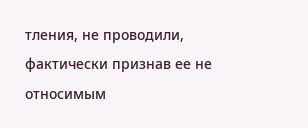тления, не проводили, фактически признав ее не относимым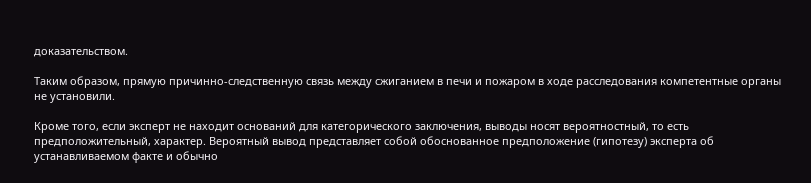доказательством.

Таким образом, прямую причинно-следственную связь между сжиганием в печи и пожаром в ходе расследования компетентные органы не установили.

Кроме того, если эксперт не находит оснований для категорического заключения, выводы носят вероятностный, то есть предположительный, характер. Вероятный вывод представляет собой обоснованное предположение (гипотезу) эксперта об устанавливаемом факте и обычно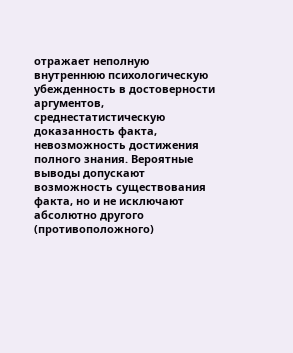отражает неполную внутреннюю психологическую убежденность в достоверности аргументов, среднестатистическую доказанность факта, невозможность достижения полного знания. Вероятные выводы допускают возможность существования факта, но и не исключают абсолютно другого (противоположного)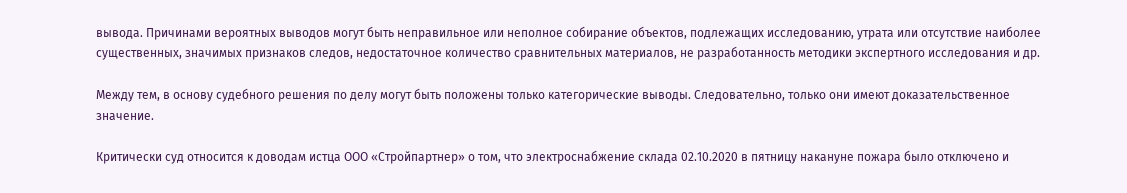вывода. Причинами вероятных выводов могут быть неправильное или неполное собирание объектов, подлежащих исследованию, утрата или отсутствие наиболее существенных, значимых признаков следов, недостаточное количество сравнительных материалов, не разработанность методики экспертного исследования и др.

Между тем, в основу судебного решения по делу могут быть положены только категорические выводы. Следовательно, только они имеют доказательственное значение.

Критически суд относится к доводам истца ООО «Стройпартнер» о том, что электроснабжение склада 02.10.2020 в пятницу накануне пожара было отключено и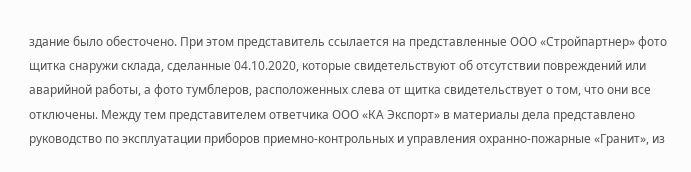здание было обесточено. При этом представитель ссылается на представленные ООО «Стройпартнер» фото щитка снаружи склада, сделанные 04.10.2020, которые свидетельствуют об отсутствии повреждений или аварийной работы, а фото тумблеров, расположенных слева от щитка свидетельствует о том, что они все отключены. Между тем представителем ответчика ООО «КА Экспорт» в материалы дела представлено руководство по эксплуатации приборов приемно-контрольных и управления охранно-пожарные «Гранит», из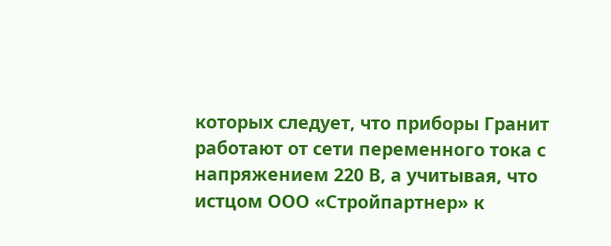которых следует, что приборы Гранит работают от сети переменного тока с напряжением 220 В, а учитывая, что истцом ООО «Стройпартнер» к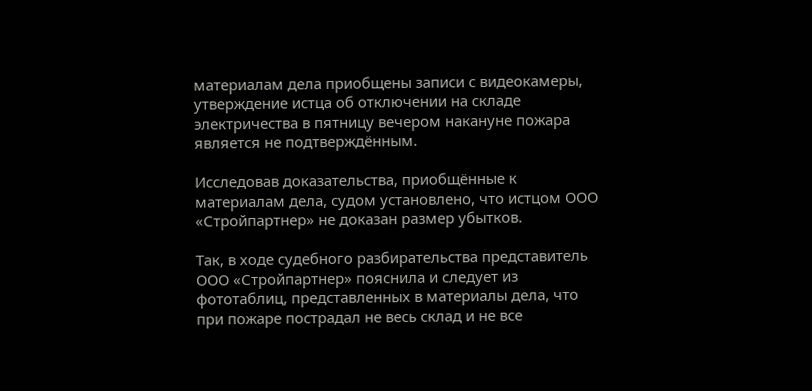материалам дела приобщены записи с видеокамеры, утверждение истца об отключении на складе электричества в пятницу вечером накануне пожара является не подтверждённым.

Исследовав доказательства, приобщённые к материалам дела, судом установлено, что истцом ООО «Стройпартнер» не доказан размер убытков.

Так, в ходе судебного разбирательства представитель ООО «Стройпартнер» пояснила и следует из фототаблиц, представленных в материалы дела, что при пожаре пострадал не весь склад и не все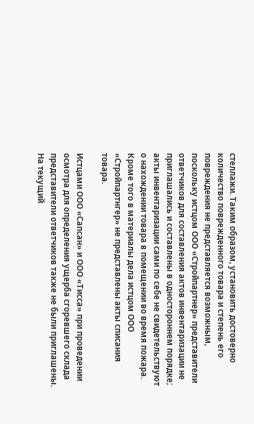стеллажи. Таким образом, установить достоверно количество поврежденного товара и степень его повреждения не представляется возможным, поскольку истцом ООО «Стройпартнер» представители ответчиков для составления актов инвентаризации не приглашались и составлены в одностороннем порядке; акты инвентаризации сами по себе не свидетельствуют о нахождении товара в помещении во время пожара. Кроме того в материалы дела истцом ООО «Стройпартнгер» не представлены акты списания товара.

Истцами ООО «Сапсан» и ООО «Тисса» при проведении осмотра для определения ущерба сгоревшего склада представители ответчиков также не были приглашены. На текущий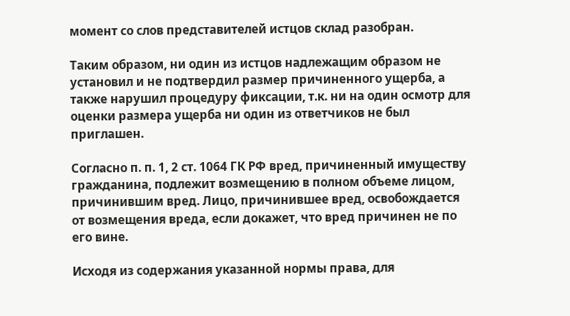момент со слов представителей истцов склад разобран.

Таким образом, ни один из истцов надлежащим образом не установил и не подтвердил размер причиненного ущерба, а также нарушил процедуру фиксации, т.к. ни на один осмотр для оценки размера ущерба ни один из ответчиков не был приглашен.

Согласно п. п. 1, 2 ст. 1064 ГК РФ вред, причиненный имуществу гражданина, подлежит возмещению в полном объеме лицом, причинившим вред. Лицо, причинившее вред, освобождается от возмещения вреда, если докажет, что вред причинен не по его вине.

Исходя из содержания указанной нормы права, для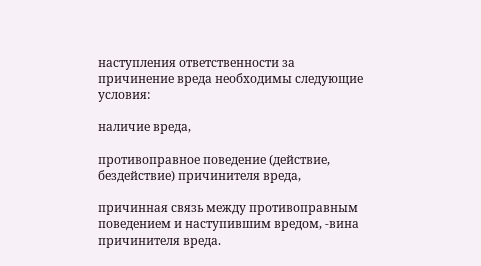наступления ответственности за причинение вреда необходимы следующие условия:

наличие вреда,

противоправное поведение (действие, бездействие) причинителя вреда,

причинная связь между противоправным поведением и наступившим вредом, -вина причинителя вреда.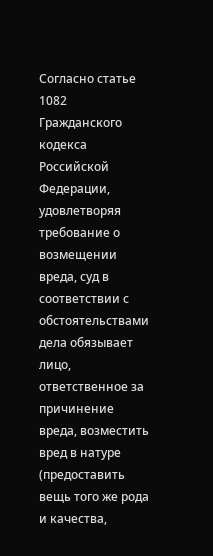Согласно статье 1082 Гражданского кодекса Российской Федерации, удовлетворяя требование о возмещении вреда, суд в соответствии с обстоятельствами дела обязывает лицо, ответственное за причинение вреда, возместить вред в натуре (предоставить вещь того же рода и качества,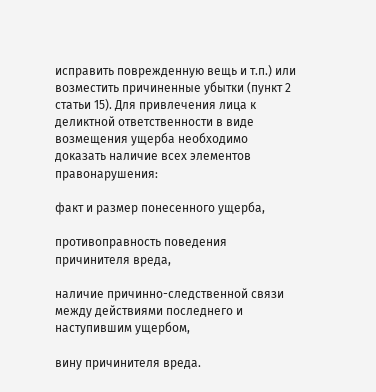исправить поврежденную вещь и т.п.) или возместить причиненные убытки (пункт 2 статьи 15). Для привлечения лица к деликтной ответственности в виде возмещения ущерба необходимо доказать наличие всех элементов правонарушения:

факт и размер понесенного ущерба,

противоправность поведения причинителя вреда,

наличие причинно-следственной связи между действиями последнего и наступившим ущербом,

вину причинителя вреда.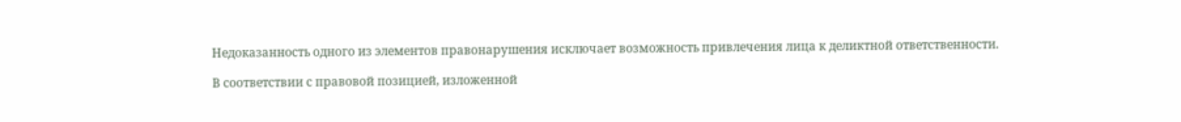Недоказанность одного из элементов правонарушения исключает возможность привлечения лица к деликтной ответственности.

В соответствии с правовой позицией, изложенной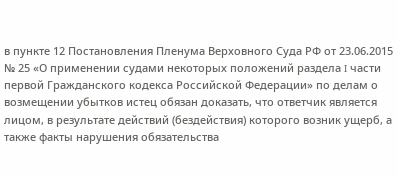в пункте 12 Постановления Пленума Верховного Суда РФ от 23.06.2015 № 25 «О применении судами некоторых положений раздела I части первой Гражданского кодекса Российской Федерации» по делам о возмещении убытков истец обязан доказать, что ответчик является лицом, в результате действий (бездействия) которого возник ущерб, а также факты нарушения обязательства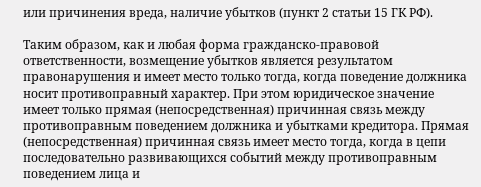или причинения вреда, наличие убытков (пункт 2 статьи 15 ГК РФ).

Таким образом, как и любая форма гражданско-правовой ответственности, возмещение убытков является результатом правонарушения и имеет место только тогда, когда поведение должника носит противоправный характер. При этом юридическое значение имеет только прямая (непосредственная) причинная связь между противоправным поведением должника и убытками кредитора. Прямая (непосредственная) причинная связь имеет место тогда, когда в цепи последовательно развивающихся событий между противоправным поведением лица и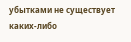убытками не существует каких-либо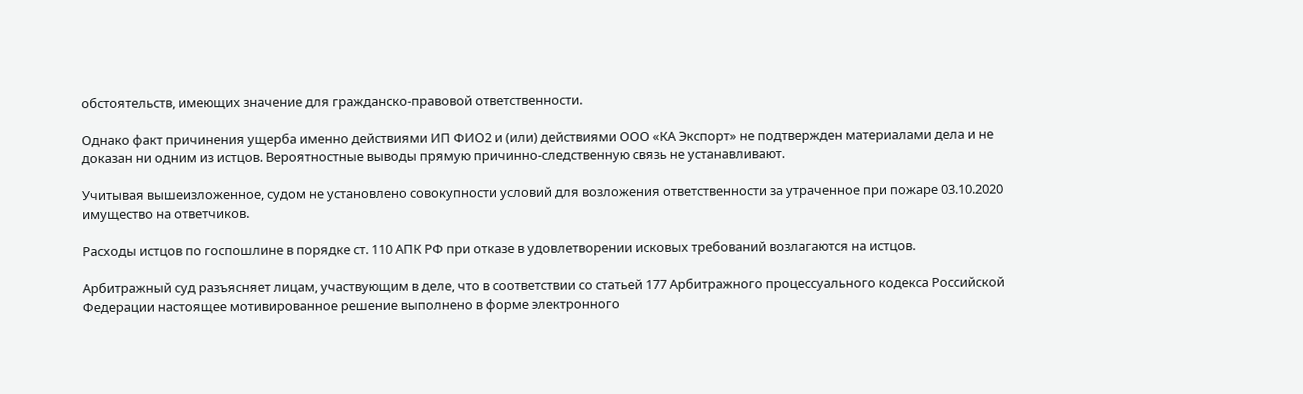обстоятельств, имеющих значение для гражданско-правовой ответственности.

Однако факт причинения ущерба именно действиями ИП ФИО2 и (или) действиями ООО «КА Экспорт» не подтвержден материалами дела и не доказан ни одним из истцов. Вероятностные выводы прямую причинно-следственную связь не устанавливают.

Учитывая вышеизложенное, судом не установлено совокупности условий для возложения ответственности за утраченное при пожаре 03.10.2020 имущество на ответчиков.

Расходы истцов по госпошлине в порядке ст. 110 АПК РФ при отказе в удовлетворении исковых требований возлагаются на истцов.

Арбитражный суд разъясняет лицам, участвующим в деле, что в соответствии со статьей 177 Арбитражного процессуального кодекса Российской Федерации настоящее мотивированное решение выполнено в форме электронного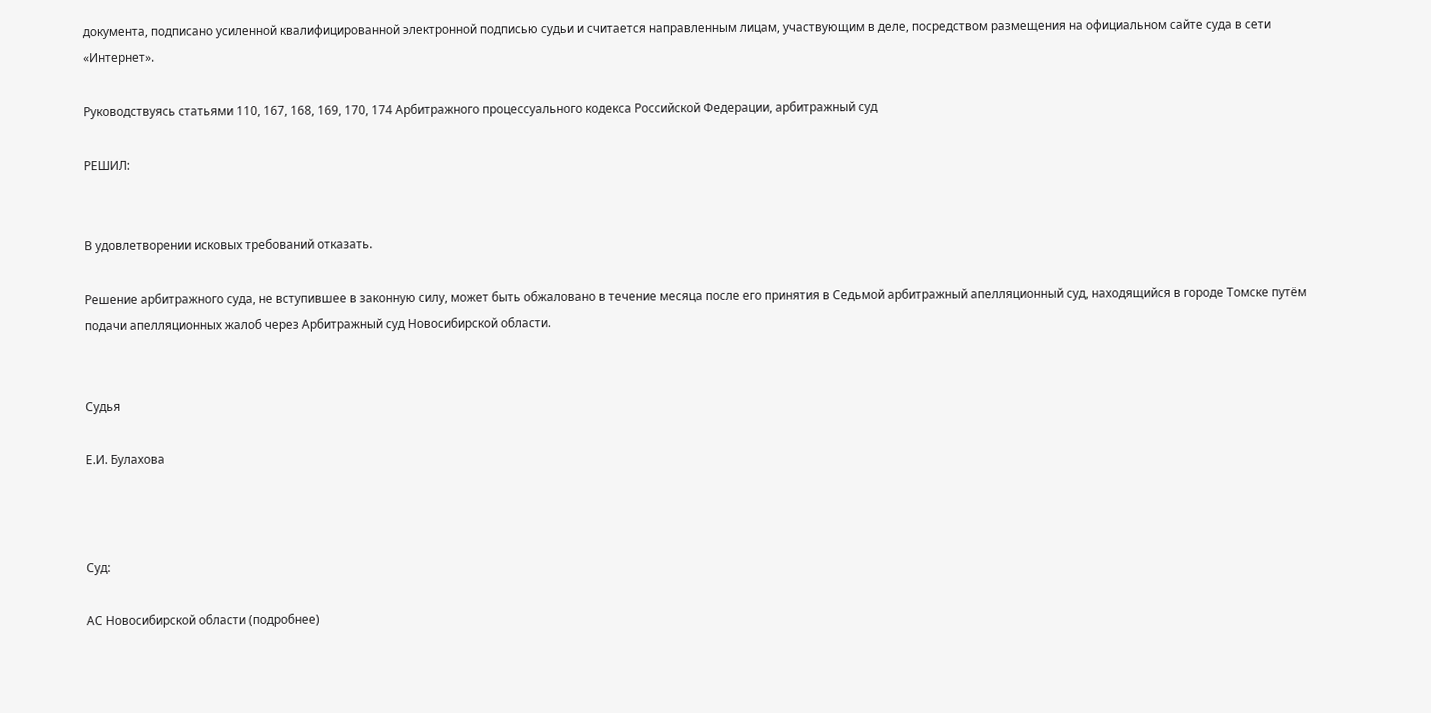документа, подписано усиленной квалифицированной электронной подписью судьи и считается направленным лицам, участвующим в деле, посредством размещения на официальном сайте суда в сети «Интернет».

Руководствуясь статьями 110, 167, 168, 169, 170, 174 Арбитражного процессуального кодекса Российской Федерации, арбитражный суд

РЕШИЛ:


В удовлетворении исковых требований отказать.

Решение арбитражного суда, не вступившее в законную силу, может быть обжаловано в течение месяца после его принятия в Седьмой арбитражный апелляционный суд, находящийся в городе Томске путём подачи апелляционных жалоб через Арбитражный суд Новосибирской области.


Судья

Е.И. Булахова



Суд:

АС Новосибирской области (подробнее)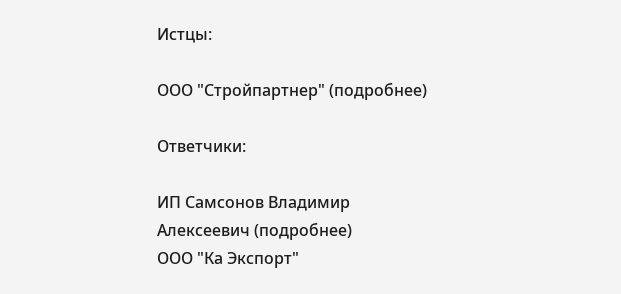Истцы:

ООО "Стройпартнер" (подробнее)

Ответчики:

ИП Самсонов Владимир Алексеевич (подробнее)
ООО "Ка Экспорт"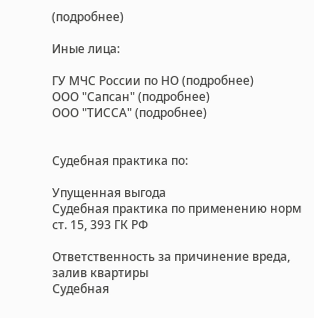(подробнее)

Иные лица:

ГУ МЧС России по НО (подробнее)
ООО "Сапсан" (подробнее)
ООО "ТИССА" (подробнее)


Судебная практика по:

Упущенная выгода
Судебная практика по применению норм ст. 15, 393 ГК РФ

Ответственность за причинение вреда, залив квартиры
Судебная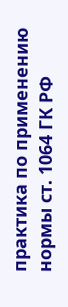практика по применению нормы ст. 1064 ГК РФ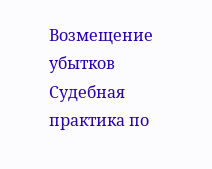Возмещение убытков
Судебная практика по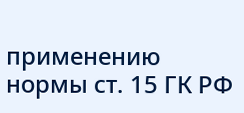применению нормы ст. 15 ГК РФ